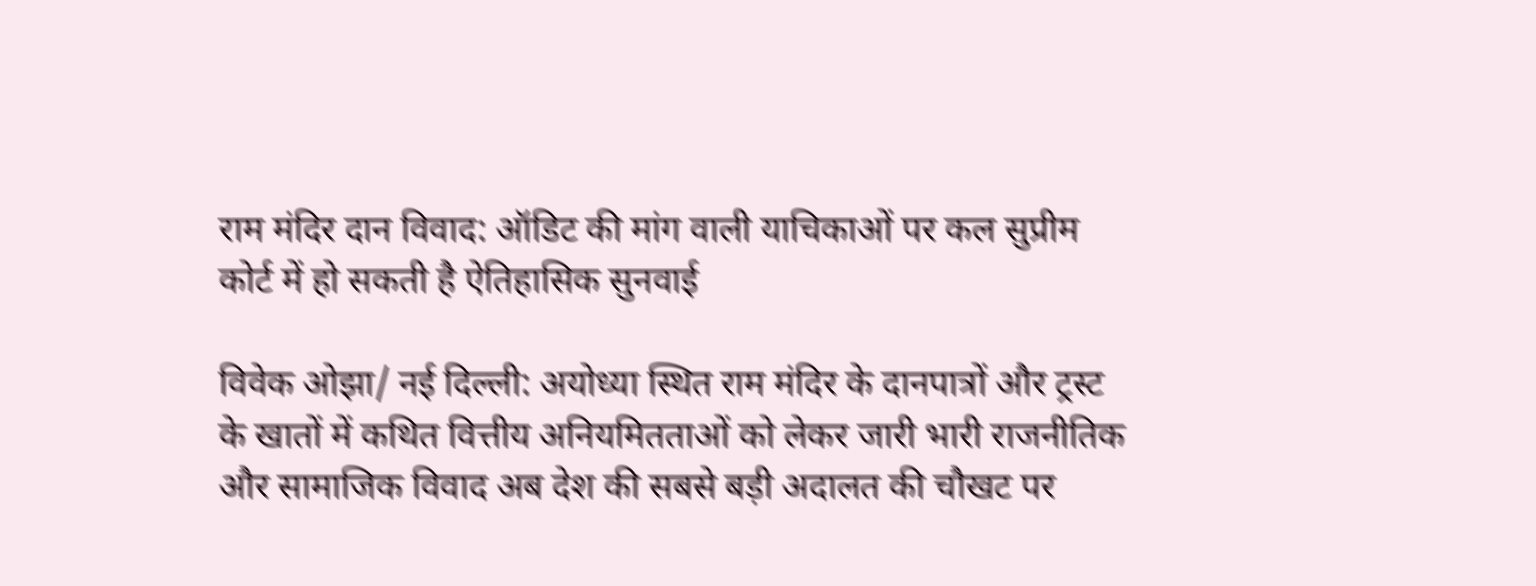राम मंदिर दान विवाद: ऑडिट की मांग वाली याचिकाओं पर कल सुप्रीम कोर्ट में हो सकती है ऐतिहासिक सुनवाई

विवेक ओझा/ नई दिल्ली: अयोध्या स्थित राम मंदिर के दानपात्रों और ट्रस्ट के खातों में कथित वित्तीय अनियमितताओं को लेकर जारी भारी राजनीतिक और सामाजिक विवाद अब देश की सबसे बड़ी अदालत की चौखट पर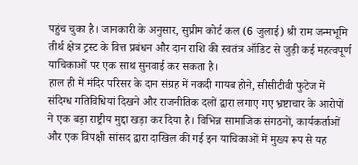पहुंच चुका है। जानकारी के अनुसार, सुप्रीम कोर्ट कल (6 जुलाई) श्री राम जन्मभूमि तीर्थ क्षेत्र ट्रस्ट के वित्त प्रबंधन और दान राशि की स्वतंत्र ऑडिट से जुड़ी कई महत्वपूर्ण याचिकाओं पर एक साथ सुनवाई कर सकता है।
हाल ही में मंदिर परिसर के दान संग्रह में नकदी गायब होने, सीसीटीवी फुटेज में संदिग्ध गतिविधियां दिखने और राजनीतिक दलों द्वारा लगाए गए भ्रष्टाचार के आरोपों ने एक बड़ा राष्ट्रीय मुद्दा खड़ा कर दिया है। विभिन्न सामाजिक संगठनों, कार्यकर्ताओं और एक विपक्षी सांसद द्वारा दाखिल की गई इन याचिकाओं में मुख्य रूप से यह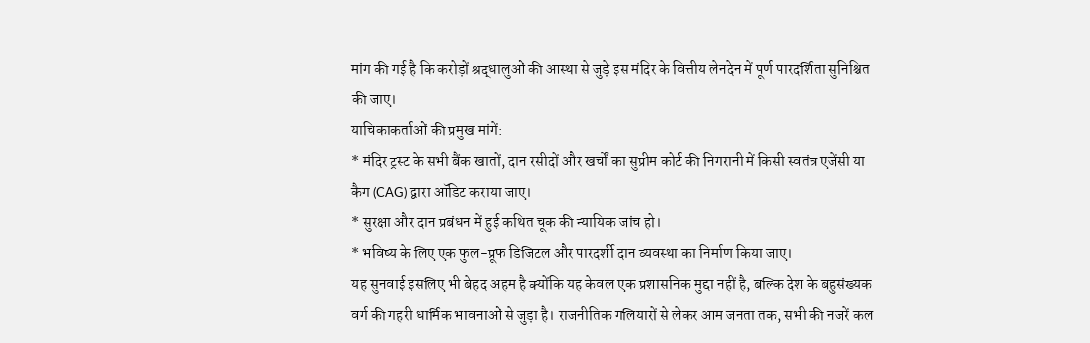मांग की गई है कि करोड़ों श्रद्धालुओं की आस्था से जुड़े इस मंदिर के वित्तीय लेनदेन में पूर्ण पारदर्शिता सुनिश्चित की जाए।
याचिकाकर्ताओं की प्रमुख मांगें:
* मंदिर ट्रस्ट के सभी बैंक खातों, दान रसीदों और खर्चों का सुप्रीम कोर्ट की निगरानी में किसी स्वतंत्र एजेंसी या कैग (CAG) द्वारा ऑडिट कराया जाए।
* सुरक्षा और दान प्रबंधन में हुई कथित चूक की न्यायिक जांच हो।
* भविष्य के लिए एक फुल-प्रूफ डिजिटल और पारदर्शी दान व्यवस्था का निर्माण किया जाए।
यह सुनवाई इसलिए भी बेहद अहम है क्योंकि यह केवल एक प्रशासनिक मुद्दा नहीं है, बल्कि देश के बहुसंख्यक वर्ग की गहरी धार्मिक भावनाओं से जुड़ा है। राजनीतिक गलियारों से लेकर आम जनता तक, सभी की नजरें कल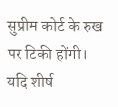सुप्रीम कोर्ट के रुख पर टिकी होंगी। यदि शीर्ष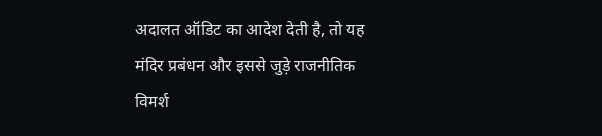अदालत ऑडिट का आदेश देती है, तो यह मंदिर प्रबंधन और इससे जुड़े राजनीतिक विमर्श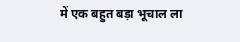में एक बहुत बड़ा भूचाल ला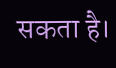सकता है।